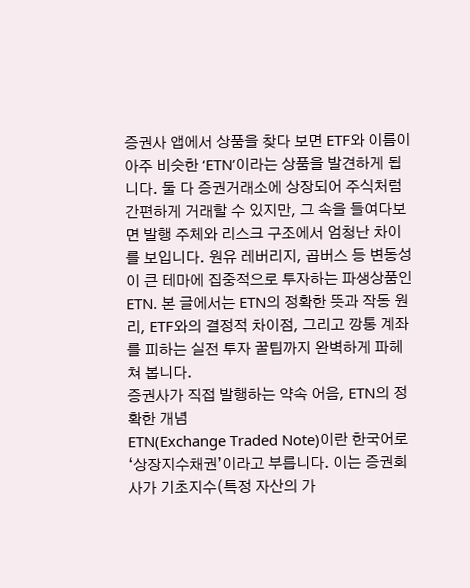증권사 앱에서 상품을 찾다 보면 ETF와 이름이 아주 비슷한 ‘ETN’이라는 상품을 발견하게 됩니다. 둘 다 증권거래소에 상장되어 주식처럼 간편하게 거래할 수 있지만, 그 속을 들여다보면 발행 주체와 리스크 구조에서 엄청난 차이를 보입니다. 원유 레버리지, 곱버스 등 변동성이 큰 테마에 집중적으로 투자하는 파생상품인 ETN. 본 글에서는 ETN의 정확한 뜻과 작동 원리, ETF와의 결정적 차이점, 그리고 깡통 계좌를 피하는 실전 투자 꿀팁까지 완벽하게 파헤쳐 봅니다.
증권사가 직접 발행하는 약속 어음, ETN의 정확한 개념
ETN(Exchange Traded Note)이란 한국어로 ‘상장지수채권’이라고 부릅니다. 이는 증권회사가 기초지수(특정 자산의 가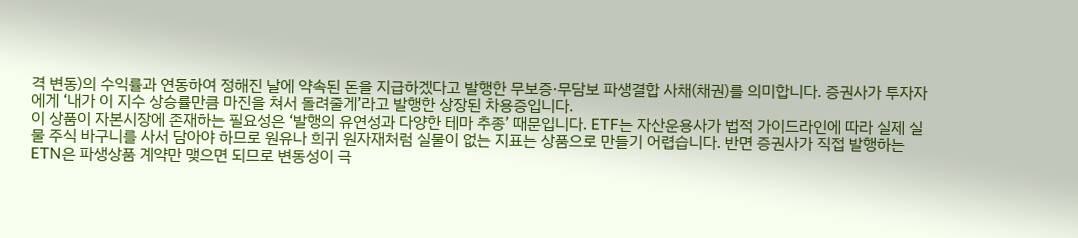격 변동)의 수익률과 연동하여 정해진 날에 약속된 돈을 지급하겠다고 발행한 무보증·무담보 파생결합 사채(채권)를 의미합니다. 증권사가 투자자에게 ‘내가 이 지수 상승률만큼 마진을 쳐서 돌려줄게’라고 발행한 상장된 차용증입니다.
이 상품이 자본시장에 존재하는 필요성은 ‘발행의 유연성과 다양한 테마 추종’ 때문입니다. ETF는 자산운용사가 법적 가이드라인에 따라 실제 실물 주식 바구니를 사서 담아야 하므로 원유나 희귀 원자재처럼 실물이 없는 지표는 상품으로 만들기 어렵습니다. 반면 증권사가 직접 발행하는 ETN은 파생상품 계약만 맺으면 되므로 변동성이 극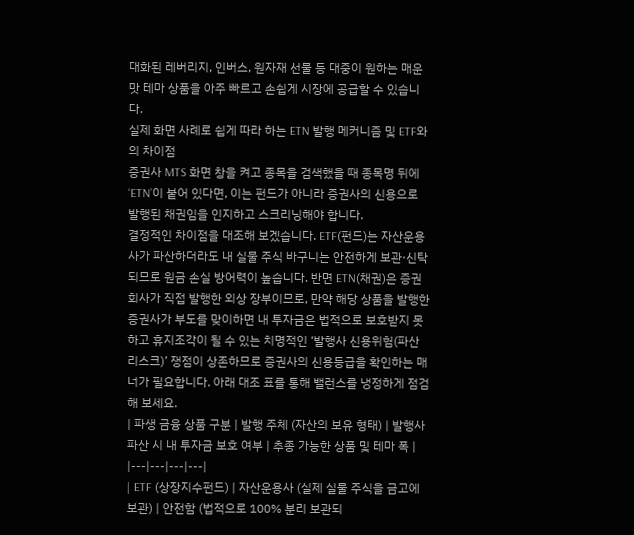대화된 레버리지, 인버스, 원자재 선물 등 대중이 원하는 매운맛 테마 상품을 아주 빠르고 손쉽게 시장에 공급할 수 있습니다.
실제 화면 사례로 쉽게 따라 하는 ETN 발행 메커니즘 및 ETF와의 차이점
증권사 MTS 화면 창을 켜고 종목을 검색했을 때 종목명 뒤에 ‘ETN’이 붙어 있다면, 이는 펀드가 아니라 증권사의 신용으로 발행된 채권임을 인지하고 스크리닝해야 합니다.
결정적인 차이점을 대조해 보겠습니다. ETF(펀드)는 자산운용사가 파산하더라도 내 실물 주식 바구니는 안전하게 보관·신탁되므로 원금 손실 방어력이 높습니다. 반면 ETN(채권)은 증권회사가 직접 발행한 외상 장부이므로, 만약 해당 상품을 발행한 증권사가 부도를 맞이하면 내 투자금은 법적으로 보호받지 못하고 휴지조각이 될 수 있는 치명적인 ‘발행사 신용위험(파산 리스크)’ 쟁점이 상존하므로 증권사의 신용등급을 확인하는 매너가 필요합니다. 아래 대조 표를 통해 밸런스를 냉정하게 점검해 보세요.
| 파생 금융 상품 구분 | 발행 주체 (자산의 보유 형태) | 발행사 파산 시 내 투자금 보호 여부 | 추종 가능한 상품 및 테마 폭 |
|---|---|---|---|
| ETF (상장지수펀드) | 자산운용사 (실제 실물 주식을 금고에 보관) | 안전함 (법적으로 100% 분리 보관되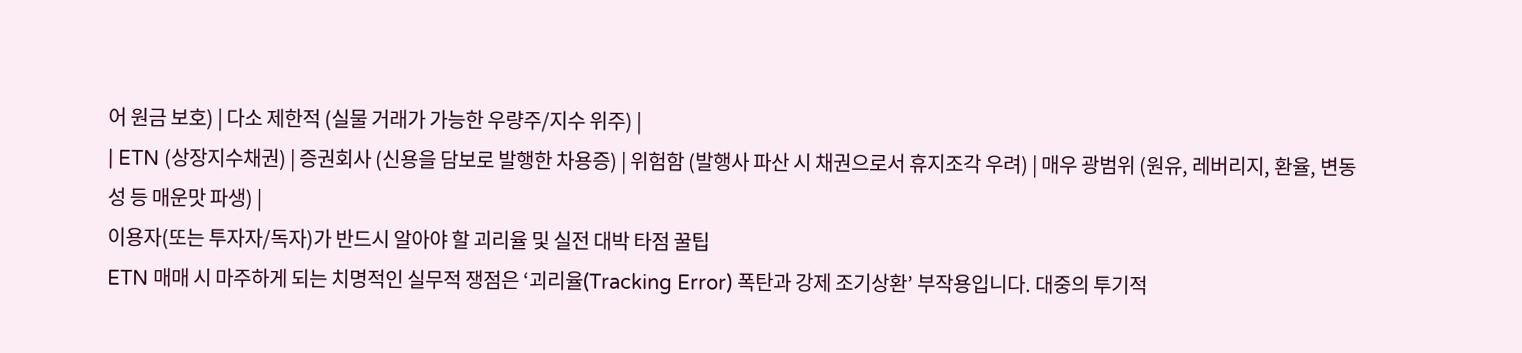어 원금 보호) | 다소 제한적 (실물 거래가 가능한 우량주/지수 위주) |
| ETN (상장지수채권) | 증권회사 (신용을 담보로 발행한 차용증) | 위험함 (발행사 파산 시 채권으로서 휴지조각 우려) | 매우 광범위 (원유, 레버리지, 환율, 변동성 등 매운맛 파생) |
이용자(또는 투자자/독자)가 반드시 알아야 할 괴리율 및 실전 대박 타점 꿀팁
ETN 매매 시 마주하게 되는 치명적인 실무적 쟁점은 ‘괴리율(Tracking Error) 폭탄과 강제 조기상환’ 부작용입니다. 대중의 투기적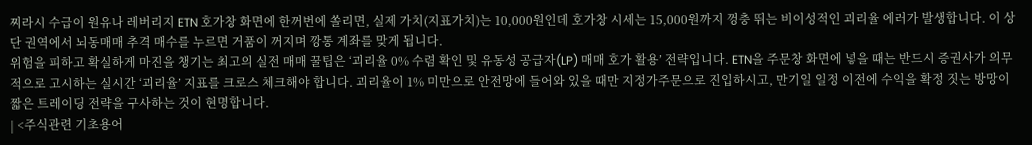찌라시 수급이 원유나 레버리지 ETN 호가창 화면에 한꺼번에 쏠리면, 실제 가치(지표가치)는 10,000원인데 호가창 시세는 15,000원까지 껑충 뛰는 비이성적인 괴리율 에러가 발생합니다. 이 상단 권역에서 뇌동매매 추격 매수를 누르면 거품이 꺼지며 깡통 계좌를 맞게 됩니다.
위험을 피하고 확실하게 마진을 챙기는 최고의 실전 매매 꿀팁은 ‘괴리율 0% 수렴 확인 및 유동성 공급자(LP) 매매 호가 활용’ 전략입니다. ETN을 주문창 화면에 넣을 때는 반드시 증권사가 의무적으로 고시하는 실시간 ‘괴리율’ 지표를 크로스 체크해야 합니다. 괴리율이 1% 미만으로 안전망에 들어와 있을 때만 지정가주문으로 진입하시고, 만기일 일정 이전에 수익을 확정 짓는 방망이 짧은 트레이딩 전략을 구사하는 것이 현명합니다.
| <주식관련 기초용어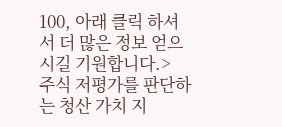100, 아래 클릭 하셔서 더 많은 정보 얻으시길 기원합니다.>
주식 저평가를 판단하는 청산 가치 지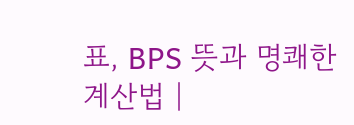표, BPS 뜻과 명쾌한 계산법 |